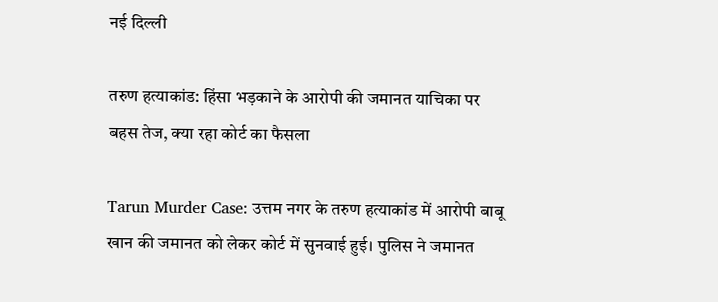नई दिल्ली

तरुण हत्याकांड: हिंसा भड़काने के आरोपी की जमानत याचिका पर बहस तेज, क्या रहा कोर्ट का फैसला

Tarun Murder Case: उत्तम नगर के तरुण हत्याकांड में आरोपी बाबू खान की जमानत को लेकर कोर्ट में सुनवाई हुई। पुलिस ने जमानत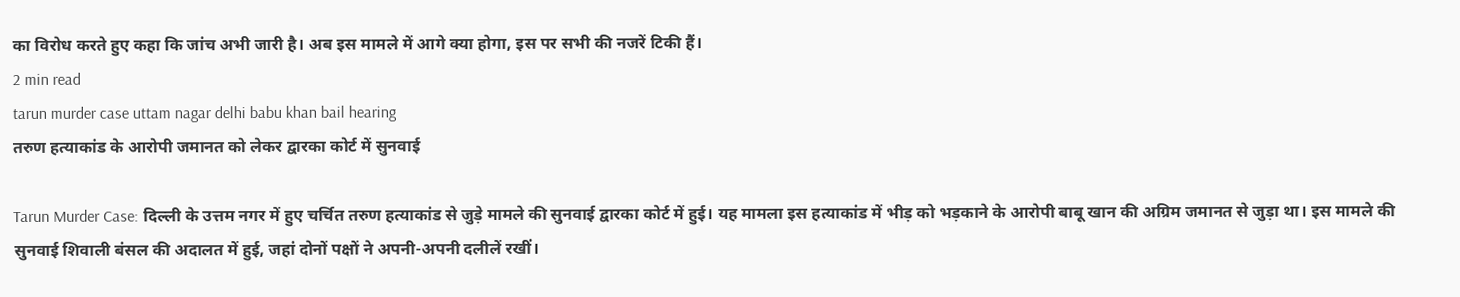का विरोध करते हुए कहा कि जांच अभी जारी है। अब इस मामले में आगे क्या होगा, इस पर सभी की नजरें टिकी हैं।
2 min read
tarun murder case uttam nagar delhi babu khan bail hearing
तरुण हत्याकांड के आरोपी जमानत को लेकर द्वारका कोर्ट में सुनवाई

Tarun Murder Case: दिल्ली के उत्तम नगर में हुए चर्चित तरुण हत्याकांड से जुड़े मामले की सुनवाई द्वारका कोर्ट में हुई। यह मामला इस हत्याकांड में भीड़ को भड़काने के आरोपी बाबू खान की अग्रिम जमानत से जुड़ा था। इस मामले की सुनवाई शिवाली बंसल की अदालत में हुई, जहां दोनों पक्षों ने अपनी-अपनी दलीलें रखीं।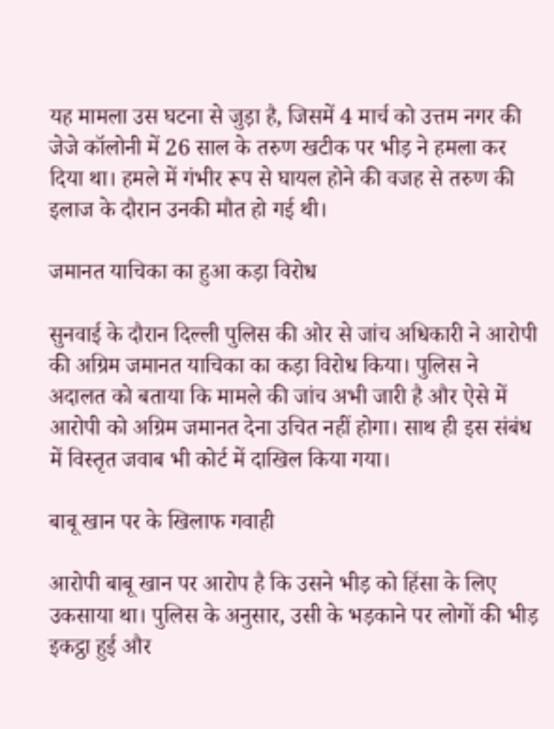यह मामला उस घटना से जुड़ा है, जिसमें 4 मार्च को उत्तम नगर की जेजे कॉलोनी में 26 साल के तरुण खटीक पर भीड़ ने हमला कर दिया था। हमले में गंभीर रूप से घायल होने की वजह से तरुण की इलाज के दौरान उनकी मौत हो गई थी।

जमानत याचिका का हुआ कड़ा विरोध

सुनवाई के दौरान दिल्ली पुलिस की ओर से जांच अधिकारी ने आरोपी की अग्रिम जमानत याचिका का कड़ा विरोध किया। पुलिस ने अदालत को बताया कि मामले की जांच अभी जारी है और ऐसे में आरोपी को अग्रिम जमानत देना उचित नहीं होगा। साथ ही इस संबंध में विस्तृत जवाब भी कोर्ट में दाखिल किया गया।

बाबू खान पर के खिलाफ गवाही

आरोपी बाबू खान पर आरोप है कि उसने भीड़ को हिंसा के लिए उकसाया था। पुलिस के अनुसार, उसी के भड़काने पर लोगों की भीड़ इकट्ठा हुई और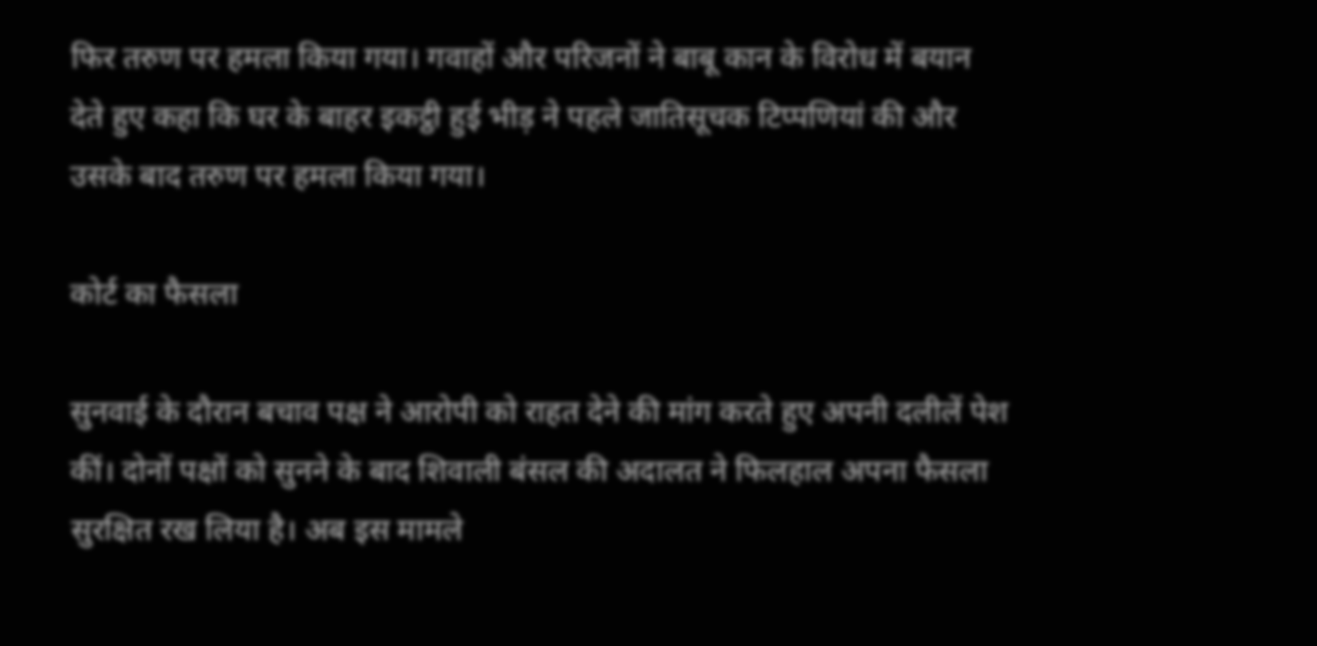फिर तरुण पर हमला किया गया। गवाहों और परिजनों ने बाबू कान के विरोध में बयान देते हुए कहा कि घर के बाहर इकट्ठी हुई भीड़ ने पहले जातिसूचक टिप्पणियां की और उसके बाद तरुण पर हमला किया गया।

कोर्ट का फैसला

सुनवाई के दौरान बचाव पक्ष ने आरोपी को राहत देने की मांग करते हुए अपनी दलीलें पेश कीं। दोनों पक्षों को सुनने के बाद शिवाली बंसल की अदालत ने फिलहाल अपना फैसला सुरक्षित रख लिया है। अब इस मामले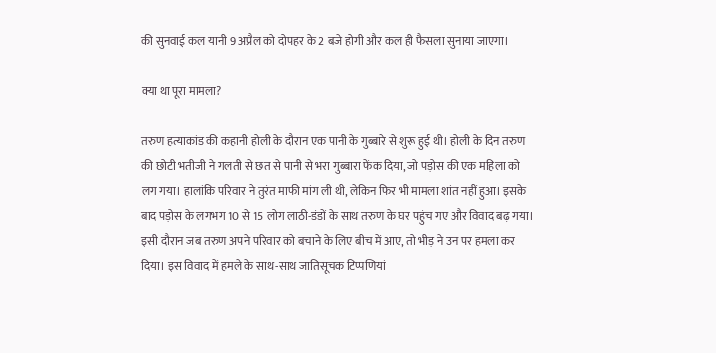की सुनवाई कल यानी 9 अप्रैल को दोपहर के 2 बजे होगी और कल ही फैसला सुनाया जाएगा।

क्या था पूरा मामला?

तरुण हत्याकांड की कहानी होली के दौरान एक पानी के गुब्बारे से शुरू हुई थी। होली के दिन तरुण की छोटी भतीजी ने गलती से छत से पानी से भरा गुब्बारा फेंक दिया, जो पड़ोस की एक महिला को लग गया। हालांकि परिवार ने तुरंत माफी मांग ली थी, लेकिन फिर भी मामला शांत नहीं हुआ। इसके बाद पड़ोस के लगभग 10 से 15 लोग लाठी-डंडों के साथ तरुण के घर पहुंच गए और विवाद बढ़ गया। इसी दौरान जब तरुण अपने परिवार को बचाने के लिए बीच में आए, तो भीड़ ने उन पर हमला कर दिया। इस विवाद में हमले के साथ-साथ जातिसूचक टिप्पणियां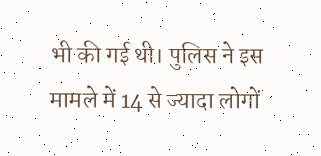भी की गई थी। पुलिस ने इस मामले में 14 से ज्यादा लोगों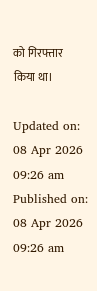को गिरफ्तार किया था।

Updated on:
08 Apr 2026 09:26 am
Published on:
08 Apr 2026 09:26 am